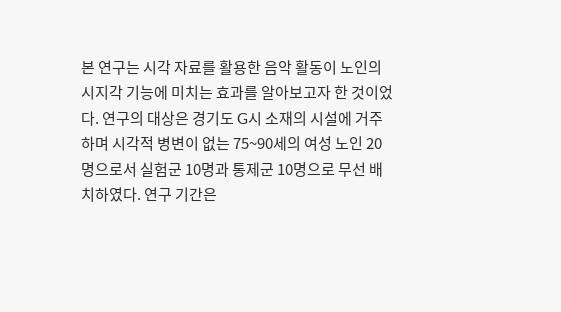본 연구는 시각 자료를 활용한 음악 활동이 노인의 시지각 기능에 미치는 효과를 알아보고자 한 것이었다. 연구의 대상은 경기도 G시 소재의 시설에 거주하며 시각적 병변이 없는 75~90세의 여성 노인 20명으로서 실험군 10명과 통제군 10명으로 무선 배치하였다. 연구 기간은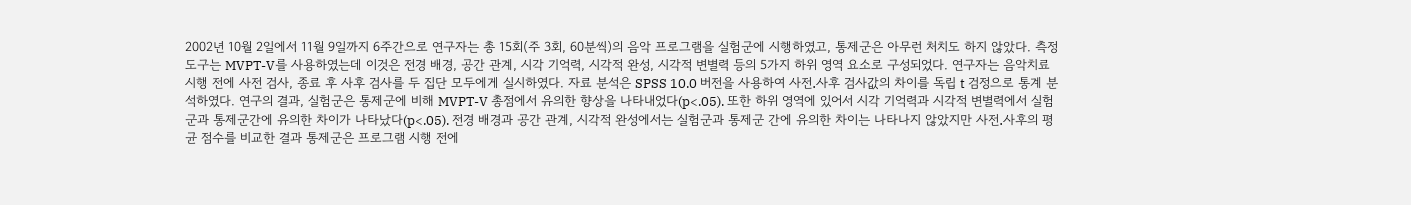2002년 10월 2일에서 11월 9일까지 6주간으로 연구자는 총 15회(주 3회, 60분씩)의 음악 프로그램을 실험군에 시행하였고, 통제군은 아무런 처치도 하지 않았다. 측정 도구는 MVPT-V를 사용하였는데 이것은 전경 배경, 공간 관계, 시각 기억력, 시각적 완성, 시각적 변별력 등의 5가지 하위 영역 요소로 구성되었다. 연구자는 음악치료 시행 전에 사전 검사, 종료 후 사후 검사를 두 집단 모두에게 실시하였다. 자료 분석은 SPSS 10.0 버전을 사용하여 사전․사후 검사값의 차이를 독립 t 검정으로 통계 분석하였다. 연구의 결과, 실험군은 통제군에 비해 MVPT-V 총점에서 유의한 향상을 나타내었다(p<.05). 또한 하위 영역에 있어서 시각 기억력과 시각적 변별력에서 실험군과 통제군간에 유의한 차이가 나타났다(p<.05). 전경 배경과 공간 관계, 시각적 완성에서는 실험군과 통제군 간에 유의한 차이는 나타나지 않았지만 사전․사후의 평균 점수를 비교한 결과 통제군은 프로그램 시행 전에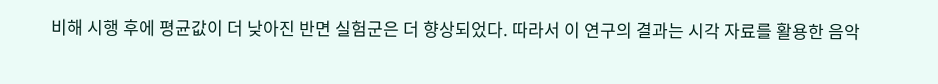비해 시행 후에 평균값이 더 낮아진 반면 실험군은 더 향상되었다. 따라서 이 연구의 결과는 시각 자료를 활용한 음악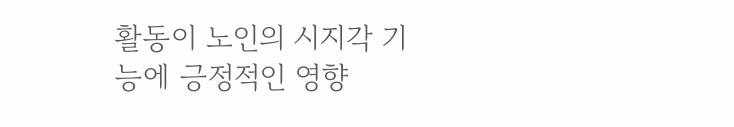활동이 노인의 시지각 기능에 긍정적인 영향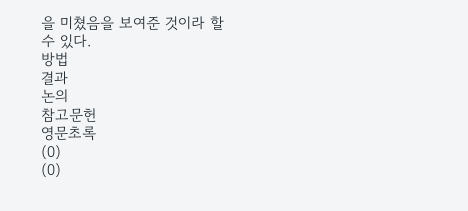을 미쳤음을 보여준 것이라 할 수 있다.
방법
결과
논의
참고문헌
영문초록
(0)
(0)